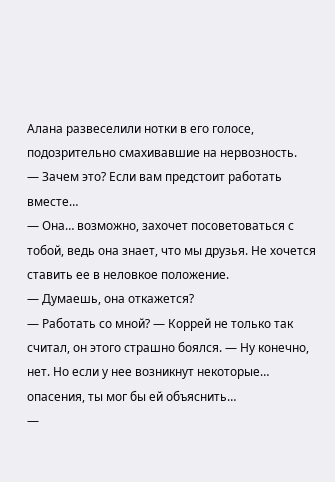Алана развеселили нотки в его голосе, подозрительно смахивавшие на нервозность.
— Зачем это? Если вам предстоит работать вместе…
— Она… возможно, захочет посоветоваться с тобой, ведь она знает, что мы друзья. Не хочется ставить ее в неловкое положение.
— Думаешь, она откажется?
— Работать со мной? — Коррей не только так считал, он этого страшно боялся. — Ну конечно, нет. Но если у нее возникнут некоторые… опасения, ты мог бы ей объяснить…
—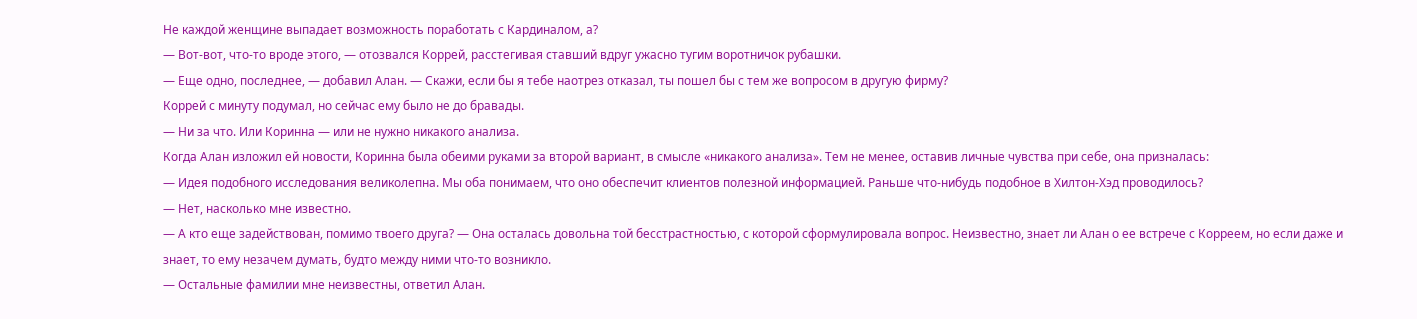Не каждой женщине выпадает возможность поработать с Кардиналом, а?
— Вот-вот, что-то вроде этого, — отозвался Коррей, расстегивая ставший вдруг ужасно тугим воротничок рубашки.
— Еще одно, последнее, — добавил Алан. — Скажи, если бы я тебе наотрез отказал, ты пошел бы с тем же вопросом в другую фирму?
Коррей с минуту подумал, но сейчас ему было не до бравады.
— Ни за что. Или Коринна — или не нужно никакого анализа.
Когда Алан изложил ей новости, Коринна была обеими руками за второй вариант, в смысле «никакого анализа». Тем не менее, оставив личные чувства при себе, она призналась:
— Идея подобного исследования великолепна. Мы оба понимаем, что оно обеспечит клиентов полезной информацией. Раньше что-нибудь подобное в Хилтон-Хэд проводилось?
— Нет, насколько мне известно.
— А кто еще задействован, помимо твоего друга? — Она осталась довольна той бесстрастностью, с которой сформулировала вопрос. Неизвестно, знает ли Алан о ее встрече с Корреем, но если даже и знает, то ему незачем думать, будто между ними что-то возникло.
— Остальные фамилии мне неизвестны, ответил Алан.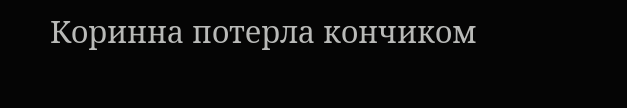Коринна потерла кончиком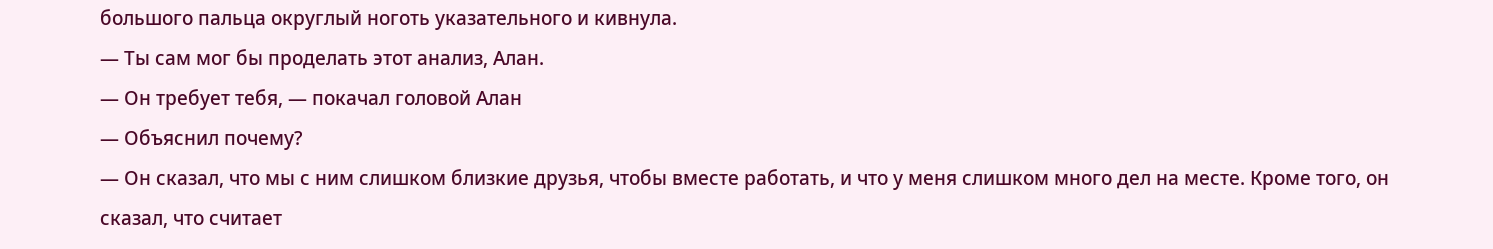большого пальца округлый ноготь указательного и кивнула.
— Ты сам мог бы проделать этот анализ, Алан.
— Он требует тебя, — покачал головой Алан
— Объяснил почему?
— Он сказал, что мы с ним слишком близкие друзья, чтобы вместе работать, и что у меня слишком много дел на месте. Кроме того, он сказал, что считает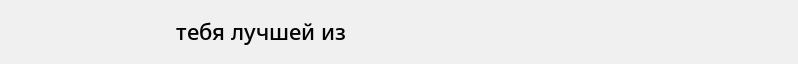тебя лучшей из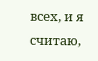всех, и я считаю,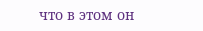что в этом он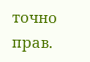точно прав.